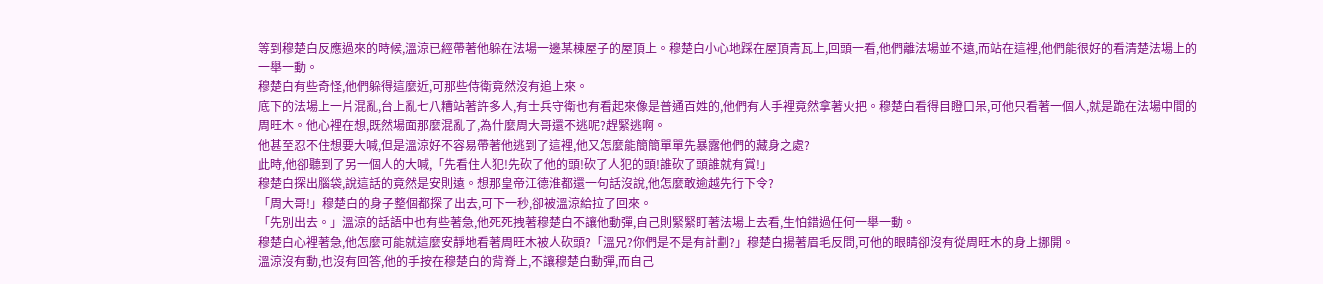等到穆楚白反應過來的時候,溫涼已經帶著他躲在法場一邊某棟屋子的屋頂上。穆楚白小心地踩在屋頂青瓦上,回頭一看,他們離法場並不遠,而站在這裡,他們能很好的看清楚法場上的一舉一動。
穆楚白有些奇怪,他們躲得這麼近,可那些侍衛竟然沒有追上來。
底下的法場上一片混亂,台上亂七八糟站著許多人,有士兵守衛也有看起來像是普通百姓的,他們有人手裡竟然拿著火把。穆楚白看得目瞪口呆,可他只看著一個人,就是跪在法場中間的周旺木。他心裡在想,既然場面那麼混亂了,為什麼周大哥還不逃呢?趕緊逃啊。
他甚至忍不住想要大喊,但是溫涼好不容易帶著他逃到了這裡,他又怎麼能簡簡單單先暴露他們的藏身之處?
此時,他卻聽到了另一個人的大喊,「先看住人犯!先砍了他的頭!砍了人犯的頭!誰砍了頭誰就有賞!」
穆楚白探出腦袋,說這話的竟然是安則遠。想那皇帝江德淮都還一句話沒說,他怎麼敢逾越先行下令?
「周大哥!」穆楚白的身子整個都探了出去,可下一秒,卻被溫涼給拉了回來。
「先別出去。」溫涼的話語中也有些著急,他死死拽著穆楚白不讓他動彈,自己則緊緊盯著法場上去看,生怕錯過任何一舉一動。
穆楚白心裡著急,他怎麼可能就這麼安靜地看著周旺木被人砍頭?「溫兄?你們是不是有計劃?」穆楚白揚著眉毛反問,可他的眼睛卻沒有從周旺木的身上挪開。
溫涼沒有動,也沒有回答,他的手按在穆楚白的背脊上,不讓穆楚白動彈,而自己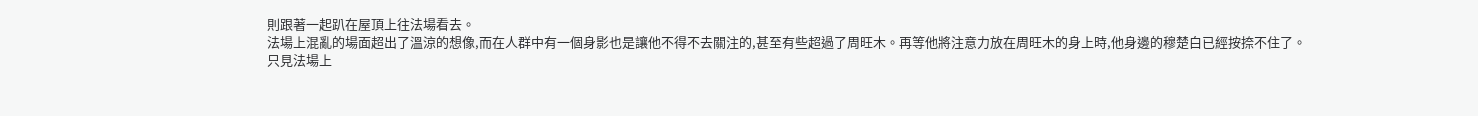則跟著一起趴在屋頂上往法場看去。
法場上混亂的場面超出了溫涼的想像,而在人群中有一個身影也是讓他不得不去關注的,甚至有些超過了周旺木。再等他將注意力放在周旺木的身上時,他身邊的穆楚白已經按捺不住了。
只見法場上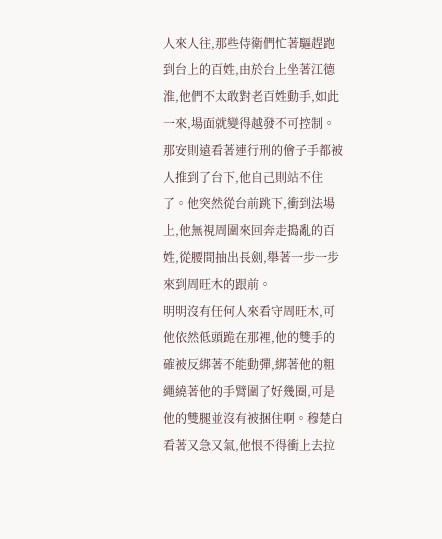人來人往,那些侍衛們忙著驅趕跑到台上的百姓,由於台上坐著江德淮,他們不太敢對老百姓動手,如此一來,場面就變得越發不可控制。
那安則遠看著連行刑的儈子手都被人推到了台下,他自己則站不住了。他突然從台前跳下,衝到法場上,他無視周圍來回奔走搗亂的百姓,從腰間抽出長劍,舉著一步一步來到周旺木的跟前。
明明沒有任何人來看守周旺木,可他依然低頭跪在那裡,他的雙手的確被反綁著不能動彈,綁著他的粗繩繞著他的手臂圍了好幾圈,可是他的雙腿並沒有被捆住啊。穆楚白看著又急又氣,他恨不得衝上去拉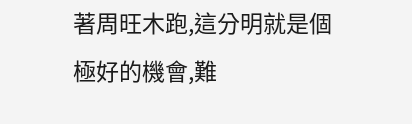著周旺木跑,這分明就是個極好的機會,難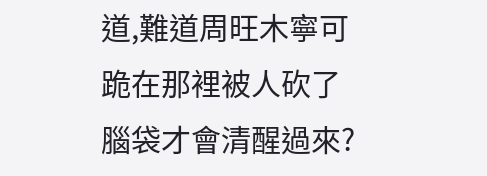道,難道周旺木寧可跪在那裡被人砍了腦袋才會清醒過來?